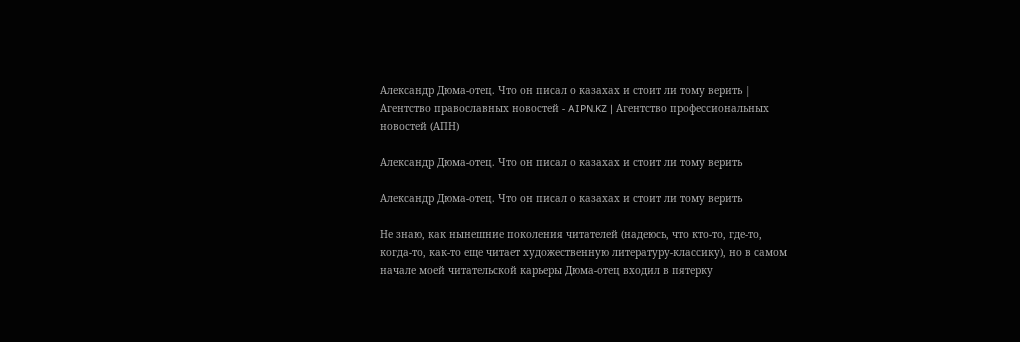Александр Дюма-отец. Что он писал о казахах и стоит ли тому верить | Агентство православных новостей - AIPN.KZ | Агентство профессиональных новостей (АПН)

Александр Дюма-отец. Что он писал о казахах и стоит ли тому верить

Александр Дюма-отец. Что он писал о казахах и стоит ли тому верить

Не знаю, как нынешние поколения читателей (надеюсь, что кто-то, где-то, когда-то, как-то еще читает художественную литературу-классику), но в самом начале моей читательской карьеры Дюма-отец входил в пятерку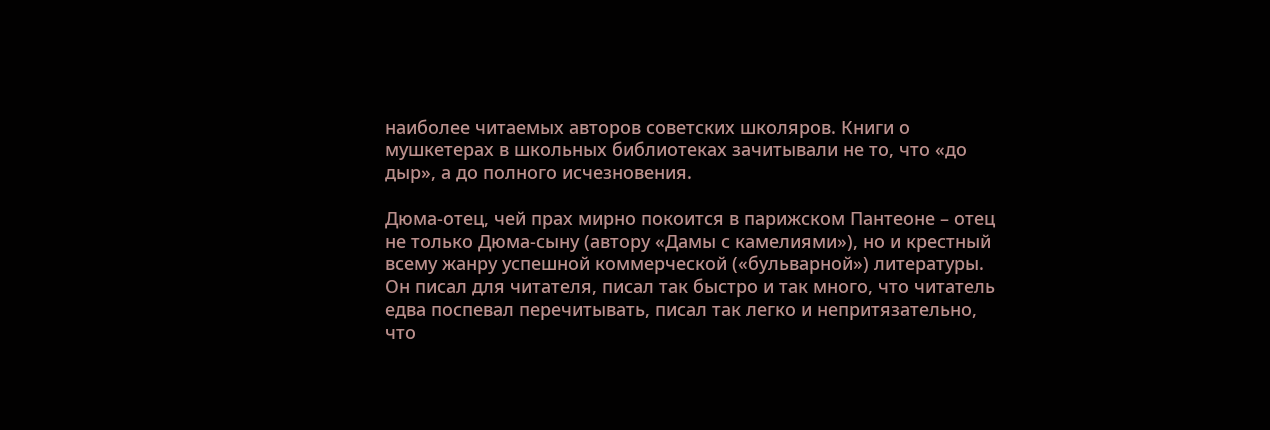наиболее читаемых авторов советских школяров. Книги о мушкетерах в школьных библиотеках зачитывали не то, что «до дыр», а до полного исчезновения.

Дюма-отец, чей прах мирно покоится в парижском Пантеоне – отец не только Дюма-сыну (автору «Дамы с камелиями»), но и крестный всему жанру успешной коммерческой («бульварной») литературы. Он писал для читателя, писал так быстро и так много, что читатель едва поспевал перечитывать, писал так легко и непритязательно, что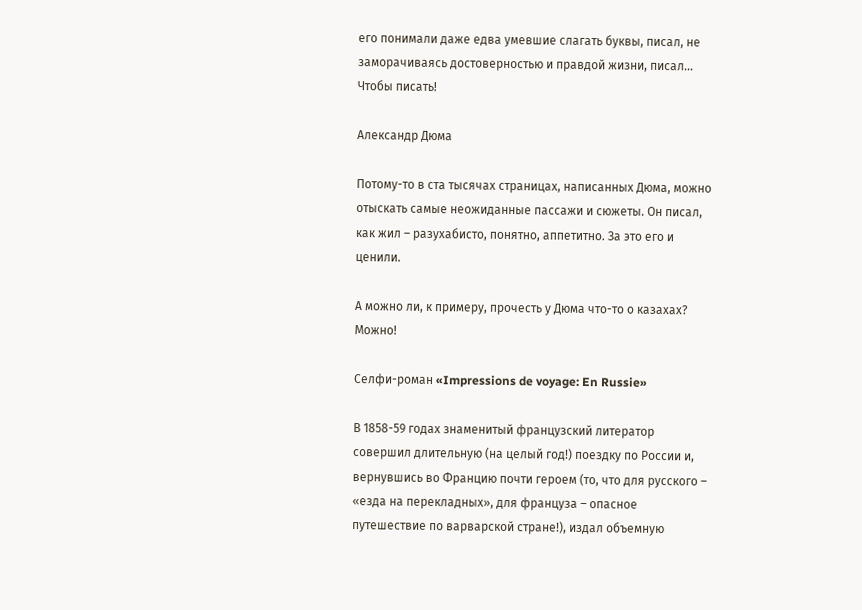его понимали даже едва умевшие слагать буквы, писал, не заморачиваясь достоверностью и правдой жизни, писал... Чтобы писать!

Александр Дюма

Потому-то в ста тысячах страницах, написанных Дюма, можно отыскать самые неожиданные пассажи и сюжеты. Он писал, как жил – разухабисто, понятно, аппетитно. За это его и ценили.

А можно ли, к примеру, прочесть у Дюма что-то о казахах? Можно!

Селфи-роман «Impressions de voyage: En Russie»

В 1858-59 годах знаменитый французский литератор совершил длительную (на целый год!) поездку по России и, вернувшись во Францию почти героем (то, что для русского – «езда на перекладных», для француза – опасное путешествие по варварской стране!), издал объемную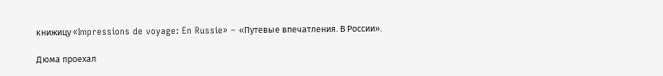книжицу «Impressions de voyage: En Russie» – «Путевые впечатления. В России».

Дюма проехал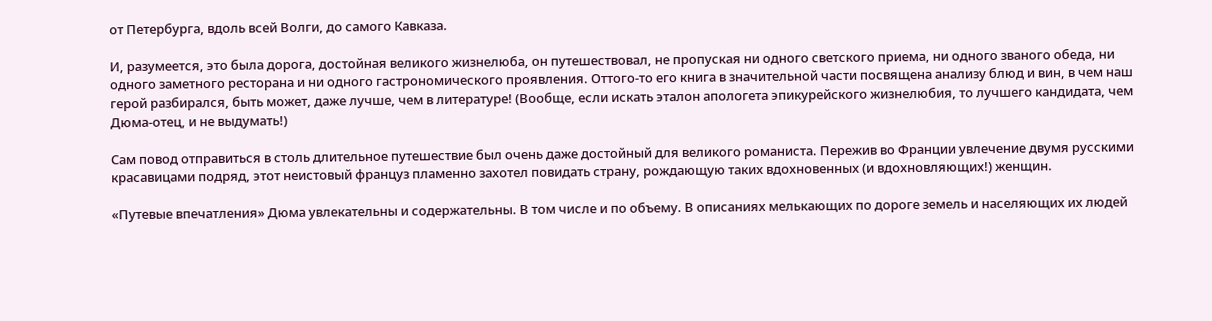от Петербурга, вдоль всей Волги, до самого Кавказа.

И, разумеется, это была дорога, достойная великого жизнелюба, он путешествовал, не пропуская ни одного светского приема, ни одного званого обеда, ни одного заметного ресторана и ни одного гастрономического проявления. Оттого-то его книга в значительной части посвящена анализу блюд и вин, в чем наш герой разбирался, быть может, даже лучше, чем в литературе! (Вообще, если искать эталон апологета эпикурейского жизнелюбия, то лучшего кандидата, чем Дюма-отец, и не выдумать!)

Сам повод отправиться в столь длительное путешествие был очень даже достойный для великого романиста. Пережив во Франции увлечение двумя русскими красавицами подряд, этот неистовый француз пламенно захотел повидать страну, рождающую таких вдохновенных (и вдохновляющих!) женщин.

«Путевые впечатления» Дюма увлекательны и содержательны. В том числе и по объему. В описаниях мелькающих по дороге земель и населяющих их людей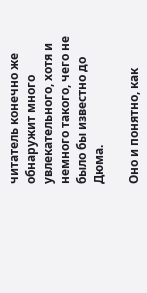читатель конечно же обнаружит много увлекательного, хотя и немного такого, чего не было бы известно до Дюма.

Оно и понятно, как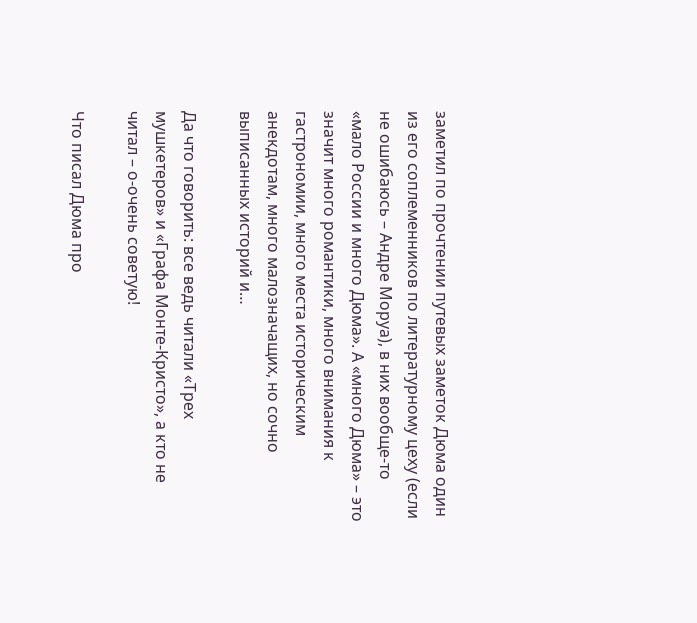заметил по прочтении путевых заметок Дюма один из его соплеменников по литературному цеху (если не ошибаюсь – Андре Моруа), в них вообще-то «мало России и много Дюма». А «много Дюма» – это значит много романтики, много внимания к гастрономии, много места историческим анекдотам, много малозначащих, но сочно выписанных историй и…

Да что говорить: все ведь читали «Трех мушкетеров» и «Графа Монте-Кристо», а кто не читал – о-очень советую!

Что писал Дюма про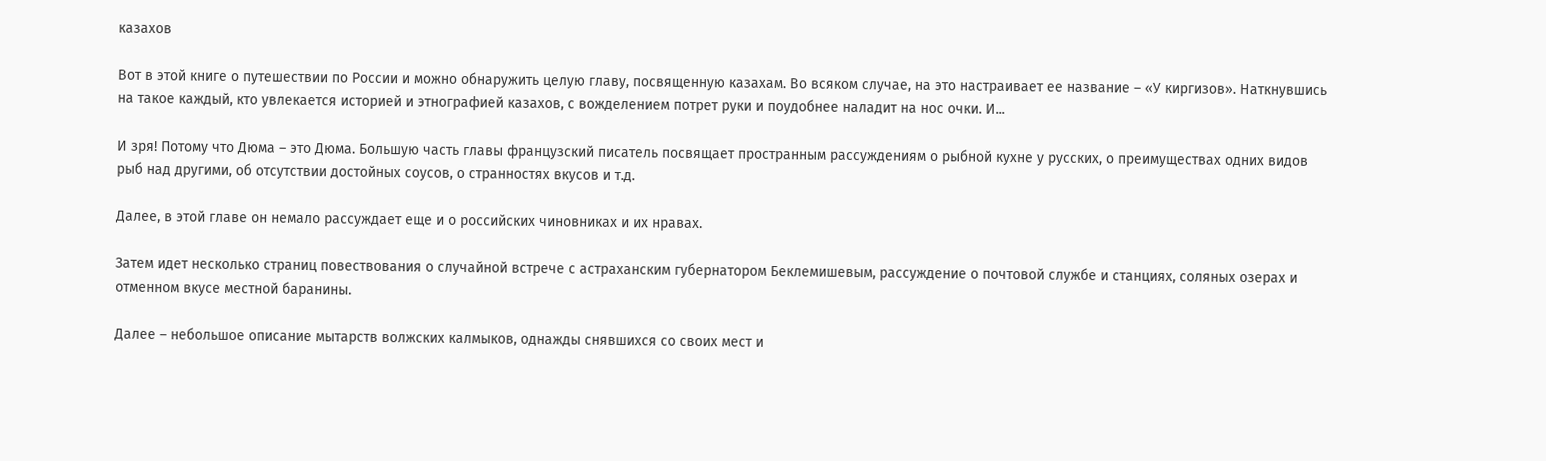казахов

Вот в этой книге о путешествии по России и можно обнаружить целую главу, посвященную казахам. Во всяком случае, на это настраивает ее название – «У киргизов». Наткнувшись на такое каждый, кто увлекается историей и этнографией казахов, с вожделением потрет руки и поудобнее наладит на нос очки. И...

И зря! Потому что Дюма – это Дюма. Большую часть главы французский писатель посвящает пространным рассуждениям о рыбной кухне у русских, о преимуществах одних видов рыб над другими, об отсутствии достойных соусов, о странностях вкусов и т.д.

Далее, в этой главе он немало рассуждает еще и о российских чиновниках и их нравах.

Затем идет несколько страниц повествования о случайной встрече с астраханским губернатором Беклемишевым, рассуждение о почтовой службе и станциях, соляных озерах и отменном вкусе местной баранины.

Далее – небольшое описание мытарств волжских калмыков, однажды снявшихся со своих мест и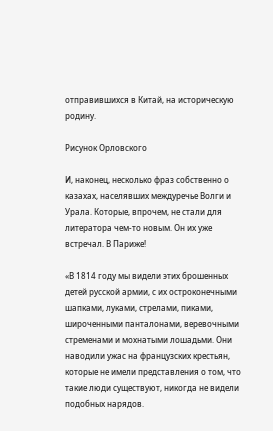отправившихся в Китай, на историческую родину.

Рисунок Орловского

И, наконец, несколько фраз собственно о казахах, населявших междуречье Волги и Урала. Которые, впрочем, не стали для литератора чем-то новым. Он их уже встречал. В Париже!

«В 1814 году мы видели этих брошенных детей русской армии, с их остроконечными шапками, луками, стрелами, пиками, широченными панталонами, веревочными стременами и мохнатыми лошадьми. Они наводили ужас на французских крестьян, которые не имели представления о том, что такие люди существуют, никогда не видели подобных нарядов.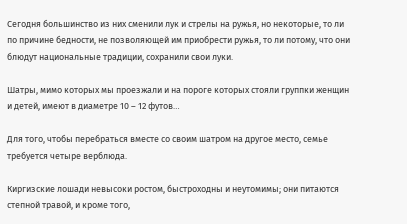Сегодня большинство из них сменили лук и стрелы на ружья, но некоторые, то ли по причине бедности, не позволяющей им приобрести ружья, то ли потому, что они блюдут национальные традиции, сохранили свои луки.

Шатры, мимо которых мы проезжали и на пороге которых стояли группки женщин и детей, имеют в диаметре 10 – 12 футов…

Для того, чтобы перебраться вместе со своим шатром на другое место, семье требуется четыре верблюда.

Киргизские лошади невысоки ростом, быстроходны и неутомимы; они питаются степной травой, и кроме того,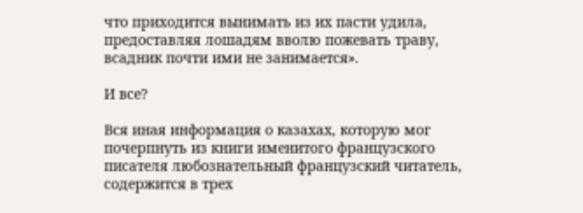что приходится вынимать из их пасти удила, предоставляя лошадям вволю пожевать траву, всадник почти ими не занимается».

И все?

Вся иная информация о казахах, которую мог почерпнуть из книги именитого французского писателя любознательный французский читатель, содержится в трех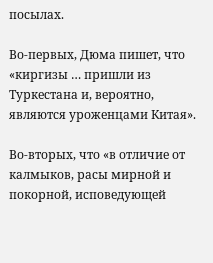посылах.

Во-первых, Дюма пишет, что «киргизы … пришли из Туркестана и, вероятно, являются уроженцами Китая».

Во-вторых, что «в отличие от калмыков, расы мирной и покорной, исповедующей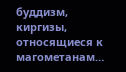буддизм, киргизы, относящиеся к магометанам…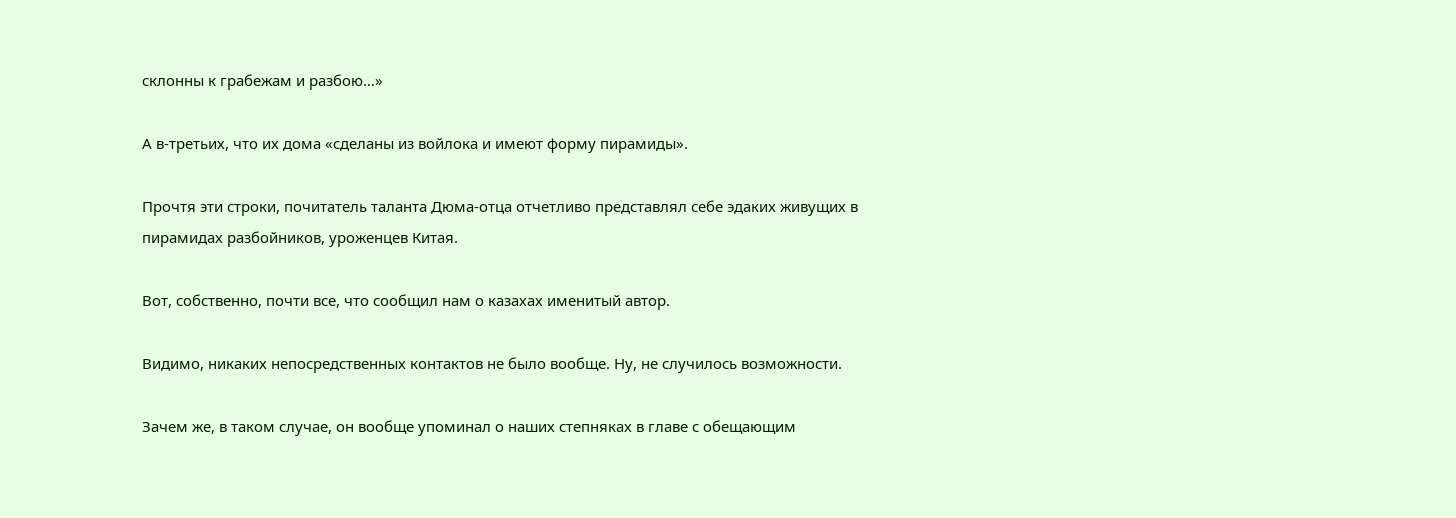склонны к грабежам и разбою…»

А в-третьих, что их дома «сделаны из войлока и имеют форму пирамиды».

Прочтя эти строки, почитатель таланта Дюма-отца отчетливо представлял себе эдаких живущих в пирамидах разбойников, уроженцев Китая.

Вот, собственно, почти все, что сообщил нам о казахах именитый автор.

Видимо, никаких непосредственных контактов не было вообще. Ну, не случилось возможности.

Зачем же, в таком случае, он вообще упоминал о наших степняках в главе с обещающим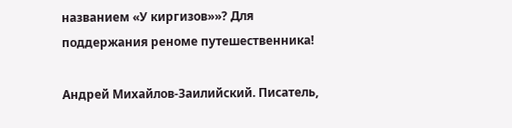названием «У киргизов»»? Для поддержания реноме путешественника!

Андрей Михайлов-Заилийский. Писатель,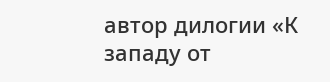автор дилогии «К западу от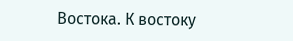Востока. К востоку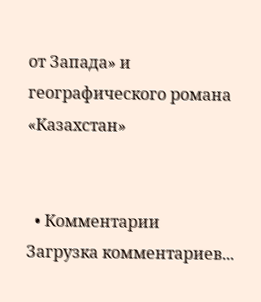от Запада» и географического романа «Казахстан»


  • Комментарии
Загрузка комментариев...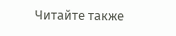Читайте также